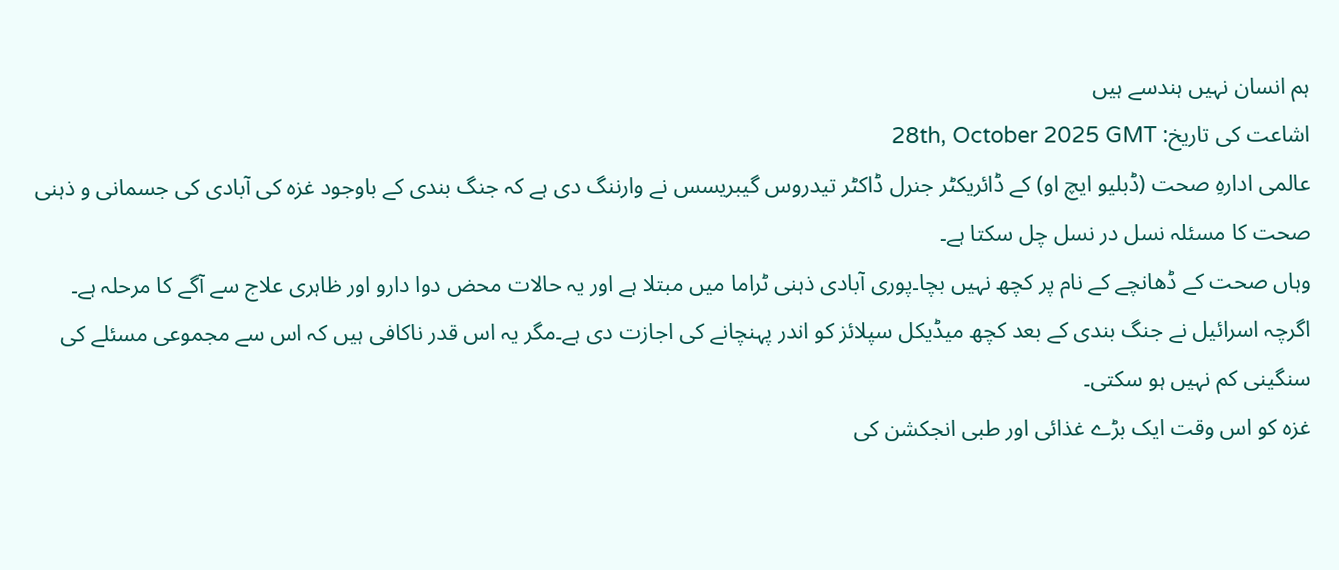ہم انسان نہیں ہندسے ہیں
اشاعت کی تاریخ: 28th, October 2025 GMT
عالمی ادارہِ صحت (ڈبلیو ایچ او) کے ڈائریکٹر جنرل ڈاکٹر تیدروس گیبریسس نے وارننگ دی ہے کہ جنگ بندی کے باوجود غزہ کی آبادی کی جسمانی و ذہنی صحت کا مسئلہ نسل در نسل چل سکتا ہے۔
وہاں صحت کے ڈھانچے کے نام پر کچھ نہیں بچا۔پوری آبادی ذہنی ٹراما میں مبتلا ہے اور یہ حالات محض دوا دارو اور ظاہری علاج سے آگے کا مرحلہ ہے۔
اگرچہ اسرائیل نے جنگ بندی کے بعد کچھ میڈیکل سپلائز کو اندر پہنچانے کی اجازت دی ہے۔مگر یہ اس قدر ناکافی ہیں کہ اس سے مجموعی مسئلے کی سنگینی کم نہیں ہو سکتی۔
غزہ کو اس وقت ایک بڑے غذائی اور طبی انجکشن کی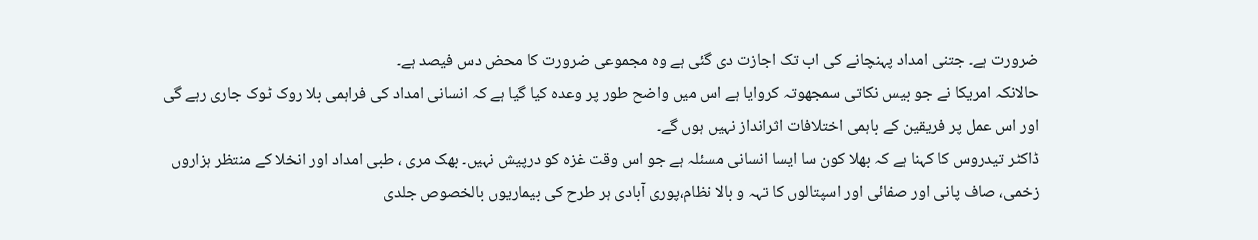ضرورت ہے۔ جتنی امداد پہنچانے کی اب تک اجازت دی گئی ہے وہ مجموعی ضرورت کا محض دس فیصد ہے۔
حالانکہ امریکا نے جو بیس نکاتی سمجھوتہ کروایا ہے اس میں واضح طور پر وعدہ کیا گیا ہے کہ انسانی امداد کی فراہمی بلا روک ٹوک جاری رہے گی اور اس عمل پر فریقین کے باہمی اختلافات اثرانداز نہیں ہوں گے۔
ڈاکٹر تیدروس کا کہنا ہے کہ بھلا کون سا ایسا انسانی مسئلہ ہے جو اس وقت غزہ کو درپیش نہیں۔ بھک مری ، طبی امداد اور انخلا کے منتظر ہزاروں زخمی، صاف پانی اور صفائی اور اسپتالوں کا تہہ و بالا نظام،پوری آبادی ہر طرح کی بیماریوں بالخصوص جلدی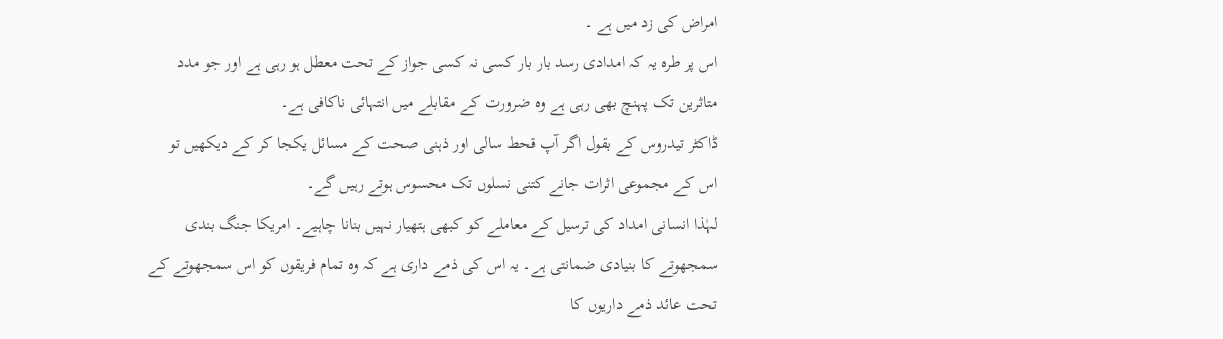امراض کی زد میں ہے ۔
اس پر طرہ یہ کہ امدادی رسد بار بار کسی نہ کسی جواز کے تحت معطل ہو رہی ہے اور جو مدد متاثرین تک پہنچ بھی رہی ہے وہ ضرورت کے مقابلے میں انتہائی ناکافی ہے۔
ڈاکٹر تیدروس کے بقول اگر آپ قحط سالی اور ذہنی صحت کے مسائل یکجا کر کے دیکھیں تو اس کے مجموعی اثرات جانے کتنی نسلوں تک محسوس ہوتے رہیں گے۔
لہٰذا انسانی امداد کی ترسیل کے معاملے کو کبھی ہتھیار نہیں بنانا چاہیے۔ امریکا جنگ بندی سمجھوتے کا بنیادی ضمانتی ہے۔ یہ اس کی ذمے داری ہے کہ وہ تمام فریقوں کو اس سمجھوتے کے تحت عائد ذمے داریوں کا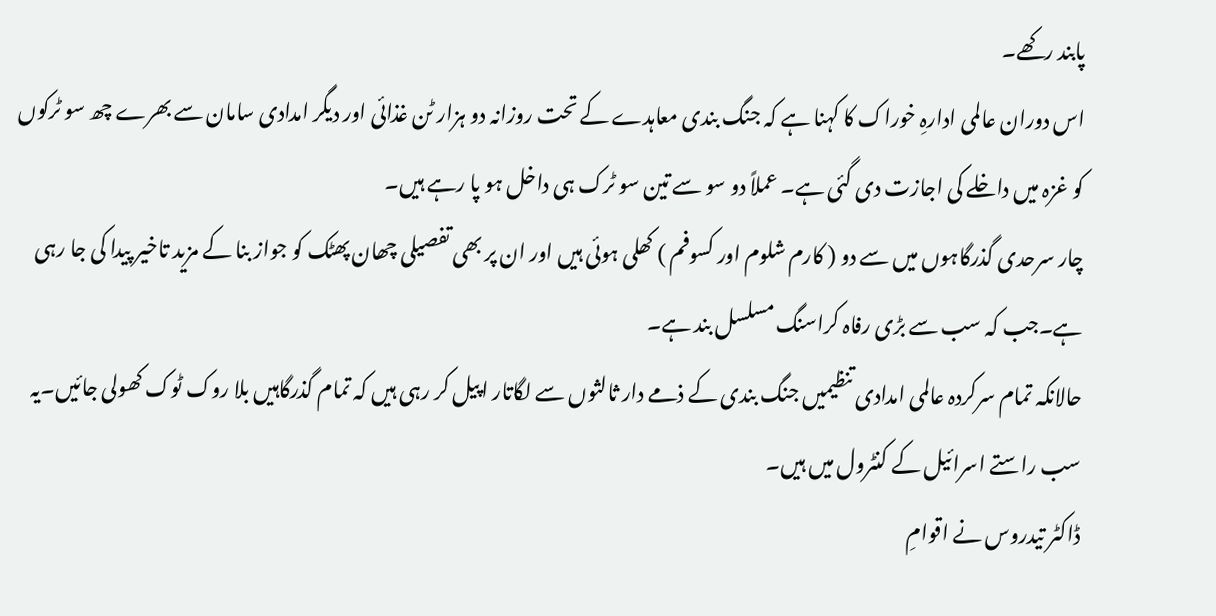پابند رکھے۔
اس دوران عالمی ادارہِ خوراک کا کہنا ہے کہ جنگ بندی معاہدے کے تحت روزانہ دو ہزار ٹن غذائی اور دیگر امدادی سامان سے بھرے چھ سو ٹرکوں کو غزہ میں داخلے کی اجازت دی گئی ہے۔ عملاً دو سو سے تین سو ٹرک ہی داخل ہو پا رہے ہیں۔
چار سرحدی گذرگاہوں میں سے دو ( کارم شلوم اور کسوفم ) کھلی ہوئی ہیں اور ان پر بھی تفصیلی چھان پھٹک کو جواز بنا کے مزید تاخیر پیدا کی جا رہی ہے۔جب کہ سب سے بڑی رفاہ کراسنگ مسلسل بند ہے۔
حالانکہ تمام سرکردہ عالمی امدادی تنظیمیں جنگ بندی کے ذمے دار ثالثوں سے لگاتار اپیل کر رہی ہیں کہ تمام گذرگاہیں بلا روک ٹوک کھولی جائیں۔یہ سب راستے اسرائیل کے کنٹرول میں ہیں۔
ڈاکٹر تیدروس نے اقوامِ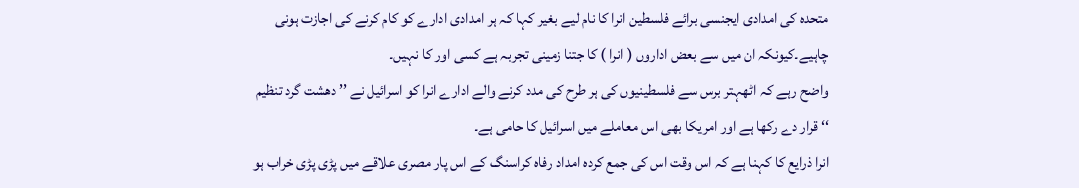متحدہ کی امدادی ایجنسی برائے فلسطین انرا کا نام لیے بغیر کہا کہ ہر امدادی ادارے کو کام کرنے کی اجازت ہونی چاہیے۔کیونکہ ان میں سے بعض اداروں ( انرا ) کا جتنا زمینی تجربہ ہے کسی اور کا نہیں۔
واضح رہے کہ اٹھہتر برس سے فلسطینیوں کی ہر طرح کی مدد کرنے والے ادارے انرا کو اسرائیل نے ’’ دھشت گرد تنظیم ‘‘ قرار دے رکھا ہے اور امریکا بھی اس معاملے میں اسرائیل کا حامی ہے۔
انرا ذرایع کا کہنا ہے کہ اس وقت اس کی جمع کردہ امداد رفاہ کراسنگ کے اس پار مصری علاقے میں پڑی پڑی خراب ہو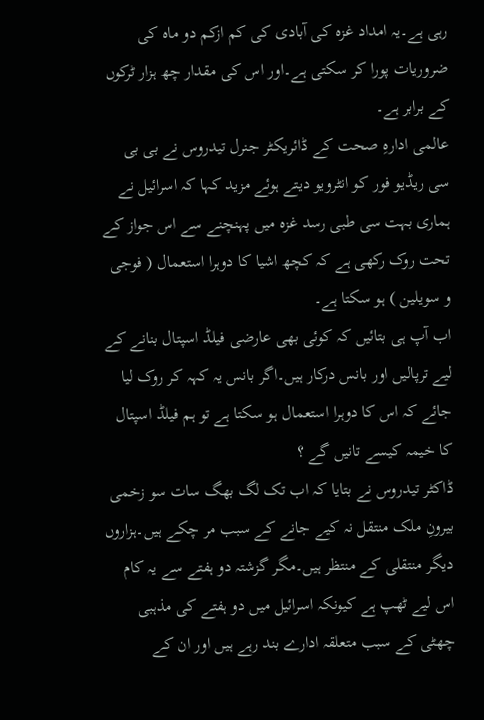رہی ہے۔یہ امداد غزہ کی آبادی کی کم ازکم دو ماہ کی ضروریات پورا کر سکتی ہے۔اور اس کی مقدار چھ ہزار ٹرکوں کے برابر ہے۔
عالمی ادارہِ صحت کے ڈائریکٹر جنرل تیدروس نے بی بی سی ریڈیو فور کو انٹرویو دیتے ہوئے مزید کہا کہ اسرائیل نے ہماری بہت سی طبی رسد غزہ میں پہنچنے سے اس جواز کے تحت روک رکھی ہے کہ کچھ اشیا کا دوہرا استعمال ( فوجی و سویلین ) ہو سکتا ہے۔
اب آپ ہی بتائیں کہ کوئی بھی عارضی فیلڈ اسپتال بنانے کے لیے ترپالیں اور بانس درکار ہیں۔اگر بانس یہ کہہ کر روک لیا جائے کہ اس کا دوہرا استعمال ہو سکتا ہے تو ہم فیلڈ اسپتال کا خیمہ کیسے تانیں گے ؟
ڈاکٹر تیدروس نے بتایا کہ اب تک لگ بھگ سات سو زخمی بیرونِ ملک منتقل نہ کیے جانے کے سبب مر چکے ہیں۔ہزاروں دیگر منتقلی کے منتظر ہیں۔مگر گزشتہ دو ہفتے سے یہ کام اس لیے ٹھپ ہے کیونکہ اسرائیل میں دو ہفتے کی مذہبی چھٹی کے سبب متعلقہ ادارے بند رہے ہیں اور ان کے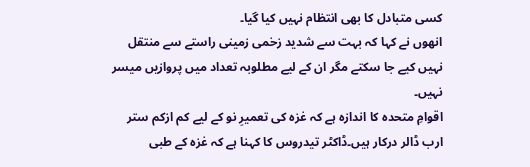کسی متبادل کا بھی انتظام نہیں کیا گیا۔
انھوں نے کہا کہ بہت سے شدید زخمی زمینی راستے سے منتقل نہیں کیے جا سکتے مگر ان کے لیے مطلوبہ تعداد میں پروازیں میسر نہیں۔
اقوامِ متحدہ کا اندازہ ہے کہ غزہ کی تعمیرِ نو کے لیے کم ازکم ستر ارب ڈالر درکار ہیں۔ڈاکٹر تیدروس کا کہنا ہے کہ غزہ کے طبی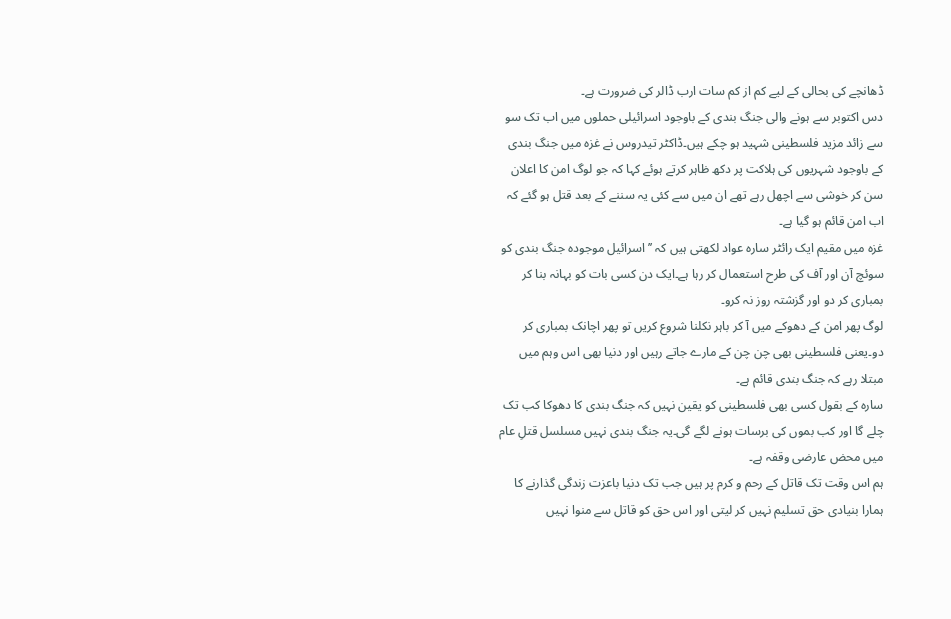ڈھانچے کی بحالی کے لیے کم از کم سات ارب ڈالر کی ضرورت ہے۔
دس اکتوبر سے ہونے والی جنگ بندی کے باوجود اسرائیلی حملوں میں اب تک سو سے زائد مزید فلسطینی شہید ہو چکے ہیں۔ڈاکٹر تیدروس نے غزہ میں جنگ بندی کے باوجود شہریوں کی ہلاکت پر دکھ ظاہر کرتے ہوئے کہا کہ جو لوگ امن کا اعلان سن کر خوشی سے اچھل رہے تھے ان میں سے کئی یہ سننے کے بعد قتل ہو گئے کہ اب امن قائم ہو گیا ہے۔
غزہ میں مقیم ایک رائٹر سارہ عواد لکھتی ہیں کہ ’’ اسرائیل موجودہ جنگ بندی کو سوئچ آن اور آف کی طرح استعمال کر رہا ہے۔ایک دن کسی بات کو بہانہ بنا کر بمباری کر دو اور گزشتہ روز نہ کرو۔
لوگ پھر امن کے دھوکے میں آ کر باہر نکلنا شروع کریں تو پھر اچانک بمباری کر دو۔یعنی فلسطینی بھی چن چن کے مارے جاتے رہیں اور دنیا بھی اس وہم میں مبتلا رہے کہ جنگ بندی قائم ہے۔
سارہ کے بقول کسی بھی فلسطینی کو یقین نہیں کہ جنگ بندی کا دھوکا کب تک چلے گا اور کب بموں کی برسات ہونے لگے گی۔یہ جنگ بندی نہیں مسلسل قتلِ عام میں محض عارضی وقفہ ہے۔
ہم اس وقت تک قاتل کے رحم و کرم پر ہیں جب تک دنیا باعزت زندگی گذارنے کا ہمارا بنیادی حق تسلیم نہیں کر لیتی اور اس حق کو قاتل سے منوا نہیں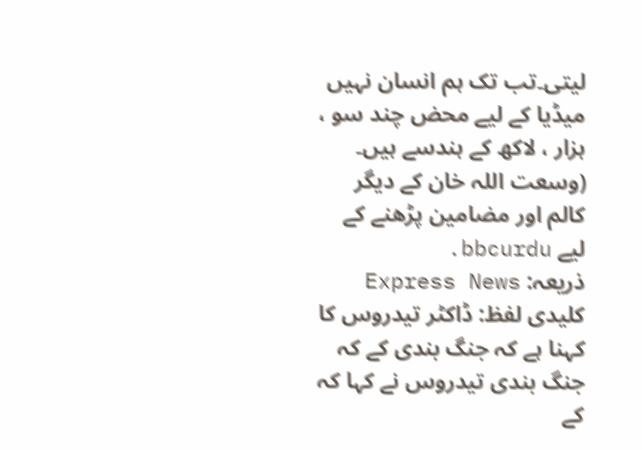لیتی۔تب تک ہم انسان نہیں میڈیا کے لیے محض چند سو ، ہزار ، لاکھ کے ہندسے ہیں۔
(وسعت اللہ خان کے دیگر کالم اور مضامین پڑھنے کے لیے bbcurdu.
ذریعہ: Express News
کلیدی لفظ: ڈاکٹر تیدروس کا کہنا ہے کہ جنگ بندی کے کہ جنگ بندی تیدروس نے کہا کہ کے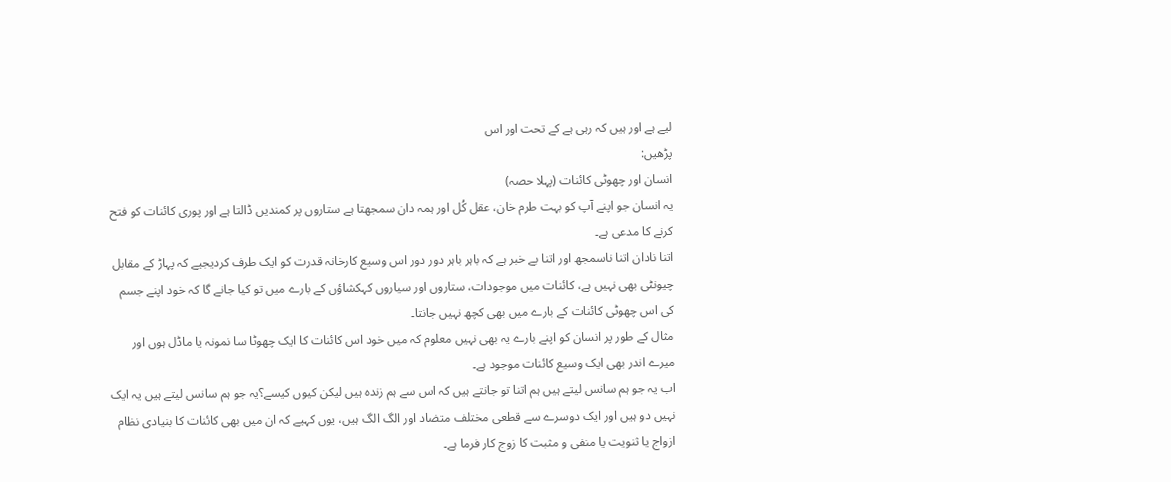لیے ہے اور ہیں کہ رہی ہے کے تحت اور اس
پڑھیں:
انسان اور چھوٹی کائنات (پہلا حصہ)
یہ انسان جو اپنے آپ کو بہت طرم خان، عقل کُل اور ہمہ دان سمجھتا ہے ستاروں پر کمندیں ڈالتا ہے اور پوری کائنات کو فتح کرنے کا مدعی ہے۔
اتنا نادان اتنا ناسمجھ اور اتنا بے خبر ہے کہ باہر باہر دور دور اس وسیع کارخانہ قدرت کو ایک طرف کردیجیے کہ پہاڑ کے مقابل چیونٹی بھی نہیں ہے، کائنات میں موجودات، ستاروں اور سیاروں کہکشاؤں کے بارے میں تو کیا جانے گا کہ خود اپنے جسم کی اس چھوٹی کائنات کے بارے میں بھی کچھ نہیں جانتا۔
مثال کے طور پر انسان کو اپنے بارے یہ بھی نہیں معلوم کہ میں خود اس کائنات کا ایک چھوٹا سا نمونہ یا ماڈل ہوں اور میرے اندر بھی ایک وسیع کائنات موجود ہے۔
اب یہ جو ہم سانس لیتے ہیں ہم اتنا تو جانتے ہیں کہ اس سے ہم زندہ ہیں لیکن کیوں کیسے؟یہ جو ہم سانس لیتے ہیں یہ ایک نہیں دو ہیں اور ایک دوسرے سے قطعی مختلف متضاد اور الگ الگ ہیں، یوں کہیے کہ ان میں بھی کائنات کا بنیادی نظام ازواج یا ثنویت یا منفی و مثبت کا زوج کار فرما ہے۔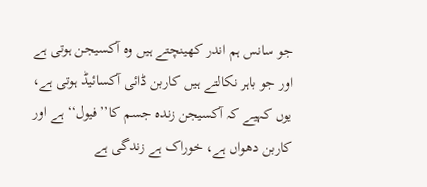جو سانس ہم اندر کھینچتے ہیں وہ آکسیجن ہوتی ہے اور جو باہر نکالتے ہیں کاربن ڈائی آکسائیڈ ہوتی ہے، یوں کہیے کہ آکسیجن زندہ جسم کا’’فیول‘‘ ہے اور کاربن دھواں ہے، خوراک ہے زندگی ہے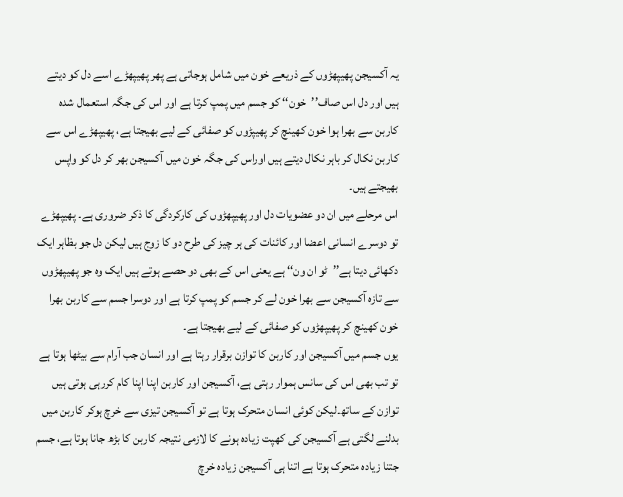یہ آکسیجن پھیپھڑوں کے ذریعے خون میں شامل ہوجاتی ہے پھر پھیپھڑے اسے دل کو دیتے ہیں اور دل اس صاف’’خون‘‘ کو جسم میں پمپ کرتا ہے اور اس کی جگہ استعمال شدہ کاربن سے بھرا ہوا خون کھینچ کر پھیپڑوں کو صفائی کے لیے بھیجتا ہے، پھیپھڑے اس سے کاربن نکال کر باہر نکال دیتے ہیں اوراس کی جگہ خون میں آکسیجن بھر کر دل کو واپس بھیجتے ہیں۔
اس مرحلے میں ان دو عضویات دل اور پھیپھڑوں کی کارکردگی کا ذکر ضروری ہے۔ پھیپھڑے تو دوسرے انسانی اعضا اور کائنات کی ہر چیز کی طرح دو کا زوج ہیں لیکن دل جو بظاہر ایک دکھائی دیتا ہے’’ٹو ان ون‘‘ ہے یعنی اس کے بھی دو حصے ہوتے ہیں ایک وہ جو پھیپھڑوں سے تازہ آکسیجن سے بھرا خون لے کر جسم کو پمپ کرتا ہے اور دوسرا جسم سے کاربن بھرا خون کھینچ کر پھیپھڑوں کو صفائی کے لیے بھیجتا ہے۔
یوں جسم میں آکسیجن اور کاربن کا توازن برقرار رہتا ہے اور انسان جب آرام سے بیٹھا ہوتا ہے تو تب بھی اس کی سانس ہموار رہتی ہے، آکسیجن اور کاربن اپنا اپنا کام کررہی ہوتی ہیں توازن کے ساتھ۔لیکن کوئی انسان متحرک ہوتا ہے تو آکسیجن تیزی سے خرچ ہوکر کاربن میں بدلنے لگتی ہے آکسیجن کی کھپت زیادہ ہونے کا لازمی نتیجہ کاربن کا بڑھ جانا ہوتا ہے، جسم جتنا زیادہ متحرک ہوتا ہے اتنا ہی آکسیجن زیادہ خرچ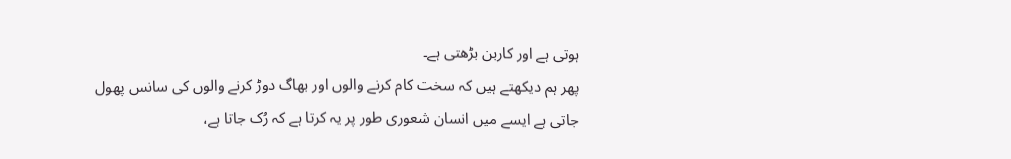ہوتی ہے اور کاربن بڑھتی ہے۔
پھر ہم دیکھتے ہیں کہ سخت کام کرنے والوں اور بھاگ دوڑ کرنے والوں کی سانس پھول جاتی ہے ایسے میں انسان شعوری طور پر یہ کرتا ہے کہ رُک جاتا ہے،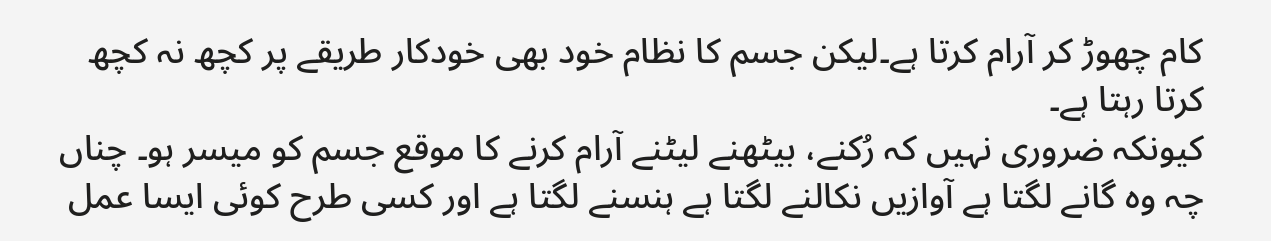کام چھوڑ کر آرام کرتا ہے۔لیکن جسم کا نظام خود بھی خودکار طریقے پر کچھ نہ کچھ کرتا رہتا ہے۔
کیونکہ ضروری نہیں کہ رُکنے، بیٹھنے لیٹنے آرام کرنے کا موقع جسم کو میسر ہو۔ چناں چہ وہ گانے لگتا ہے آوازیں نکالنے لگتا ہے ہنسنے لگتا ہے اور کسی طرح کوئی ایسا عمل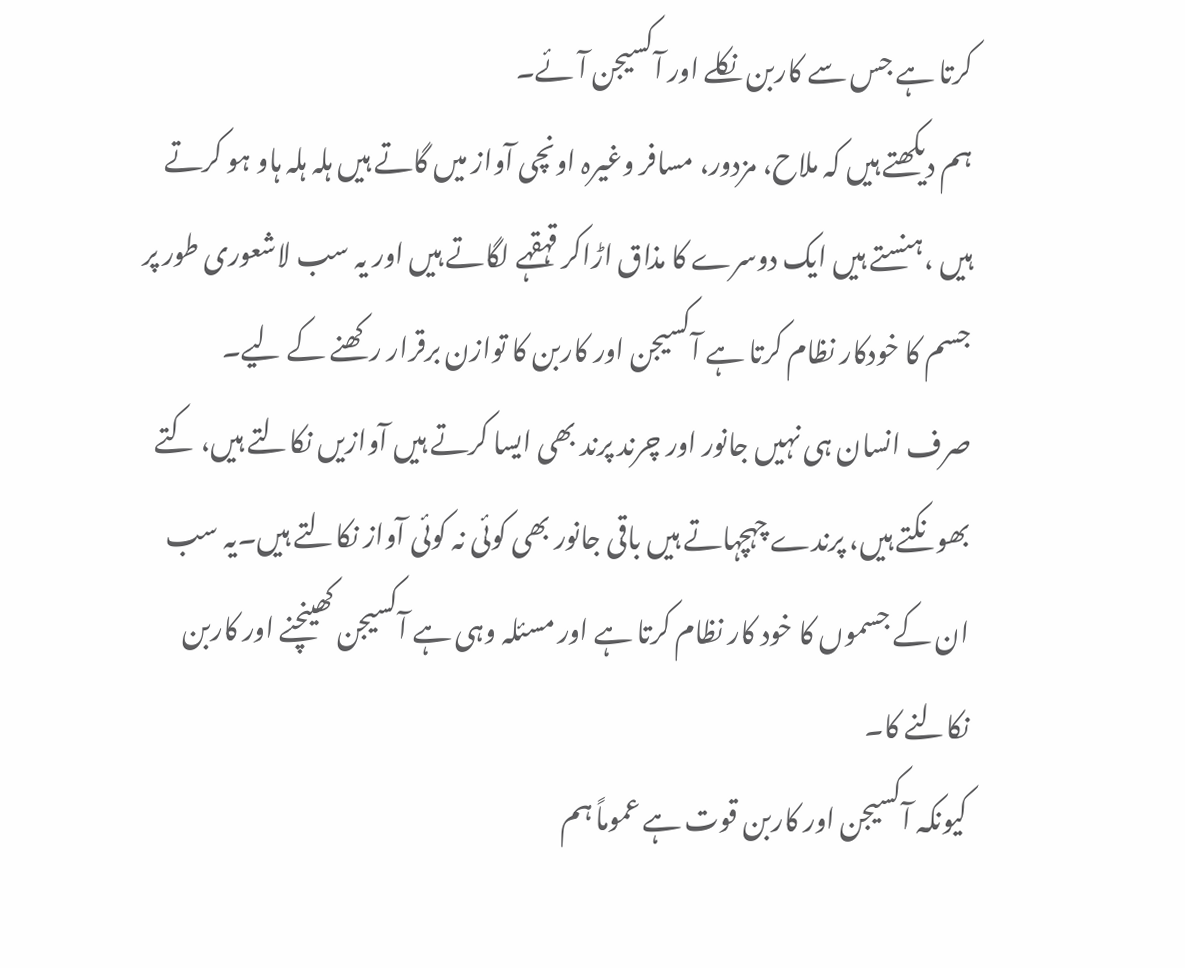کرتا ہے جس سے کاربن نکلے اور آکسیجن آئے۔
ہم دیکھتے ہیں کہ ملاح، مزدور، مسافر وغیرہ اونچی آواز میں گاتے ہیں ہلہ ہلہ ہاو ہو کرتے ہیں ،ہنستے ہیں ایک دوسرے کا مذاق اڑاکر قہقہے لگاتے ہیں اور یہ سب لاشعوری طور پر جسم کا خودکار نظام کرتا ہے آکسیجن اور کاربن کا توازن برقرار رکھنے کے لیے۔
صرف انسان ہی نہیں جانور اور چرند پرند بھی ایسا کرتے ہیں آوازیں نکالتے ہیں، کتے بھونکتے ہیں، پرندے چہچہاتے ہیں باقی جانور بھی کوئی نہ کوئی آواز نکالتے ہیں۔یہ سب ان کے جسموں کا خود کار نظام کرتا ہے اور مسئلہ وہی ہے آکسیجن کھینچنے اور کاربن نکالنے کا۔
کیونکہ آکسیجن اور کاربن قوت ہے عموماً ہم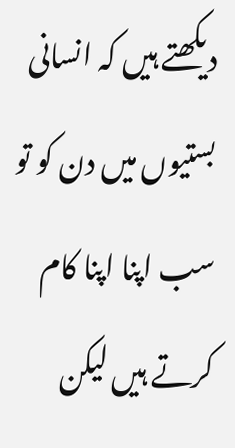دیکھتے ہیں کہ انسانی بستیوں میں دن کو تو سب اپنا اپنا کام کرتے ہیں لیکن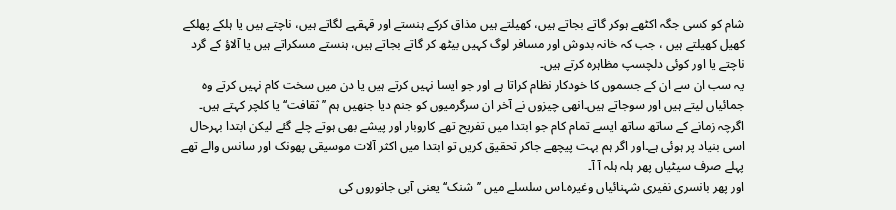شام کو کسی جگہ اکٹھے ہوکر گاتے بجاتے ہیں، کھیلتے ہیں مذاق کرکے ہنستے اور قہقہے لگاتے ہیں، ناچتے ہیں یا ہلکے پھلکے کھیل کھیلتے ہیں ، جب کہ خانہ بدوش اور مسافر لوگ کہیں بیٹھ کر گاتے بجاتے ہیں، ہنستے مسکراتے ہیں یا آلاؤ کے گرد ناچتے یا اور کوئی دلچسپ مظاہرہ کرتے ہیں۔
یہ سب ان سے ان کے جسموں کا خودکار نظام کراتا ہے اور جو ایسا نہیں کرتے ہیں یا دن میں سخت کام نہیں کرتے وہ جمائیاں لیتے ہیں اور سوجاتے ہیں۔انھی چیزوں نے آخر ان سرگرمیوں کو جنم دیا جنھیں ہم ’’ثقافت‘‘ یا کلچر کہتے ہیں۔
اگرچہ زمانے کے ساتھ ساتھ ایسے تمام کام جو ابتدا میں تفریح تھے کاروبار اور پیشے بھی ہوتے چلے گئے لیکن ابتدا بہرحال اسی بنیاد پر ہوئی ہے۔اور اگر ہم بہت پیچھے جاکر تحقیق کریں تو ابتدا میں اکثر آلات موسیقی پھونک اور سانس والے تھے پہلے صرف سیٹیاں پھر ہلہ ہلہ آ آ۔
اور پھر بانسری نفیری شہنائیاں وغیرہ۔اس سلسلے میں ’’شنک‘‘ یعنی آبی جانوروں کی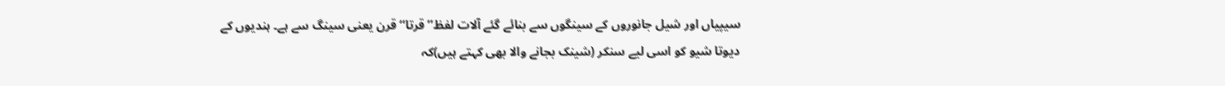سیپیاں اور شیل جانوروں کے سینگوں سے بنائے گئے آلات لفظ’’قرتا‘‘ قرن یعنی سینگ سے ہے۔ ہندیوں کے دیوتا شیو کو اسی لیے سنکر (شینک بجانے والا بھی کہتے ہیں)کہ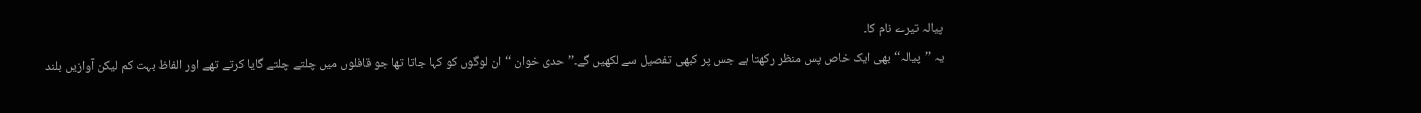پیالہ تیرے نام کا۔
یہ ’’پیالہ‘‘ بھی ایک خاص پس منظر رکھتا ہے جس پر کبھی تفصیل سے لکھیں گے۔’’حدی خوان ‘‘ان لوگوں کو کہا جاتا تھا جو قافلوں میں چلتے چلتے گایا کرتے تھے اور الفاظ بہت کم لیکن آوازیں بلند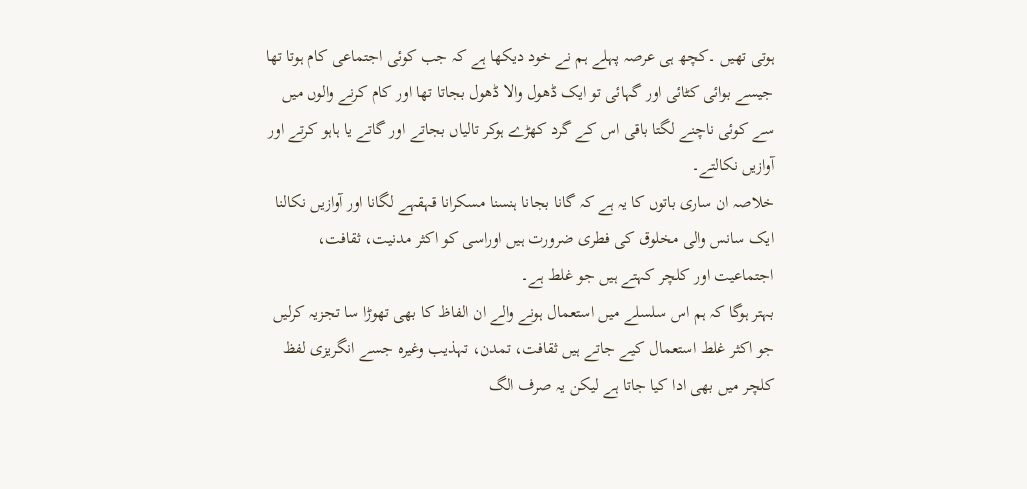ہوتی تھیں ۔کچھ ہی عرصہ پہلے ہم نے خود دیکھا ہے کہ جب کوئی اجتماعی کام ہوتا تھا جیسے بوائی کٹائی اور گہائی تو ایک ڈھول والا ڈھول بجاتا تھا اور کام کرنے والوں میں سے کوئی ناچنے لگتا باقی اس کے گرد کھڑے ہوکر تالیاں بجاتے اور گاتے یا ہاہو کرتے اور آوازیں نکالتے۔
خلاصہ ان ساری باتوں کا یہ ہے کہ گانا بجانا ہنسنا مسکرانا قہقہے لگانا اور آوازیں نکالنا ایک سانس والی مخلوق کی فطری ضرورت ہیں اوراسی کو اکثر مدنیت، ثقافت، اجتماعیت اور کلچر کہتے ہیں جو غلط ہے۔
بہتر ہوگا کہ ہم اس سلسلے میں استعمال ہونے والے ان الفاظ کا بھی تھوڑا سا تجزیہ کرلیں جو اکثر غلط استعمال کیے جاتے ہیں ثقافت، تمدن، تہذیب وغیرہ جسے انگریزی لفظ کلچر میں بھی ادا کیا جاتا ہے لیکن یہ صرف الگ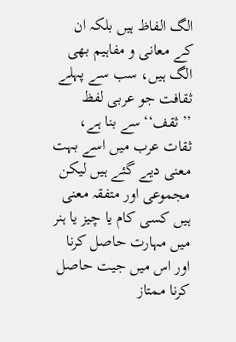الگ الفاظ ہیں بلکہ ان کے معانی و مفاہیم بھی الگ ہیں، سب سے پہلے ثقافت جو عربی لفظ ’’ثقف‘‘سے بنا ہے، ثقات عرب میں اسے بہت معنی دیے گئے ہیں لیکن مجموعی اور متفقہ معنی ہیں کسی کام یا چیز یا ہنر میں مہارت حاصل کرنا اور اس میں جیت حاصل کرنا ممتاز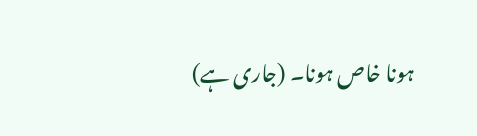ہونا خاص ہونا۔ (جاری ہے)